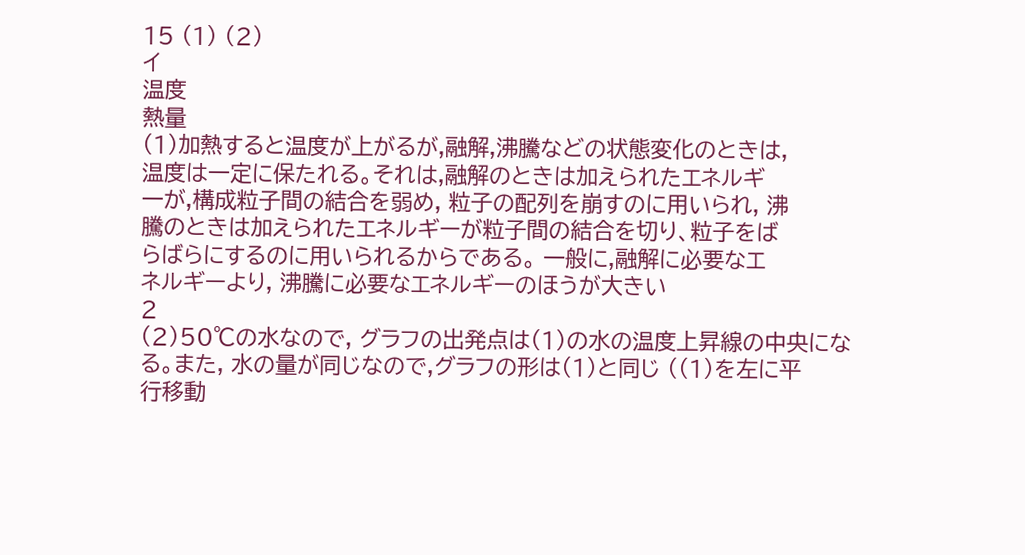15 (1) (2)
イ
温度
熱量
(1)加熱すると温度が上がるが,融解,沸騰などの状態変化のときは,
温度は一定に保たれる。それは,融解のときは加えられたエネルギ
一が,構成粒子間の結合を弱め, 粒子の配列を崩すのに用いられ, 沸
騰のときは加えられたエネルギーが粒子間の結合を切り、粒子をば
らばらにするのに用いられるからである。 一般に,融解に必要なエ
ネルギーより, 沸騰に必要なエネルギーのほうが大きい
2
(2)50℃の水なので, グラフの出発点は(1)の水の温度上昇線の中央にな
る。また, 水の量が同じなので,グラフの形は(1)と同じ ((1)を左に平
行移動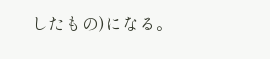したもの)になる。